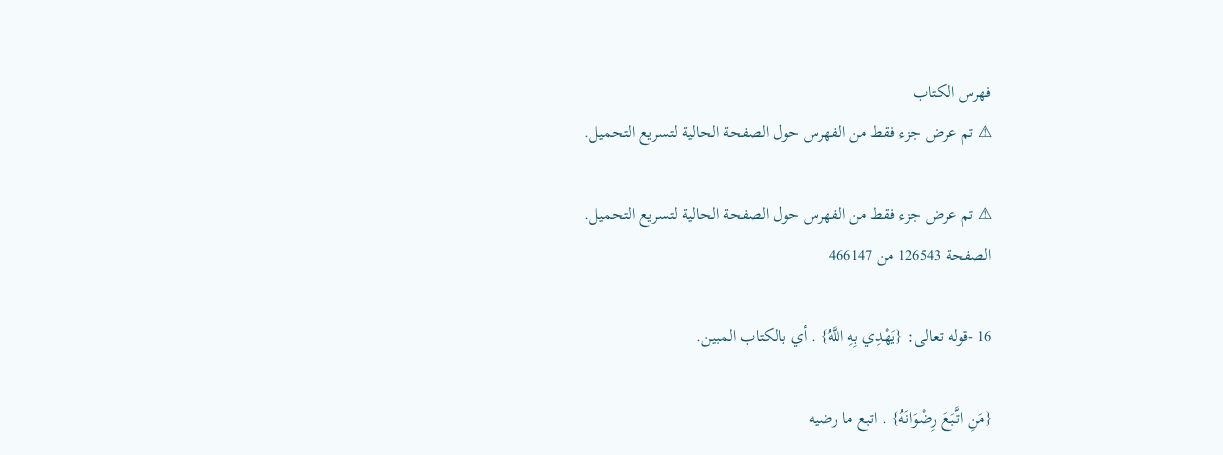فهرس الكتاب
⚠ تم عرض جزء فقط من الفهرس حول الصفحة الحالية لتسريع التحميل.

⚠ تم عرض جزء فقط من الفهرس حول الصفحة الحالية لتسريع التحميل.
الصفحة 126543 من 466147

16 -قوله تعالى: {يَهْدِي بِهِ اللَّهُ} . أي بالكتاب المبين.

{مَنِ اتَّبَعَ رِضْوَانَهُ} . اتبع ما رضيه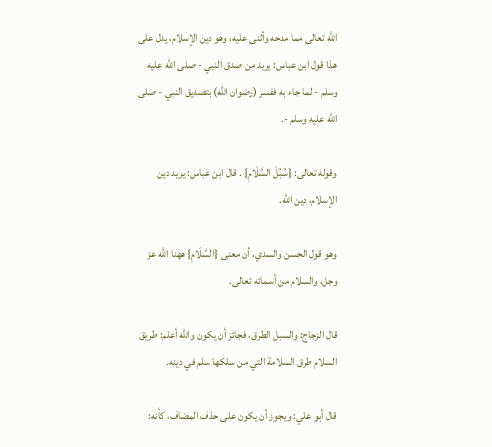الله تعالى مما مدحه وأثنى عليه، وهو دين الإسلام، يدل على هذا قول ابن عباس: يريد من صدق النبي - صلى الله عليه وسلم - لما جاء به ففسر (رضوان الله) بتصديق النبي - صلى الله عليه وسلم -.

وقوله تعالى: {سُبُلَ السَّلَامِ} . قال ابن عباس: يريد دين الإسلام، دين الله.

وهو قول الحسن والسدي، أن معنى {السَّلَامِ} ههنا الله عز وجل، والسلام من أسمائه تعالى.

قال الزجاج: والسبل الطرق، فجائز أن يكون والله أعلم: طريق السلام طرق السلامة التي من سلكها سلم في دينه.

قال أبو علي: ويجوز أن يكون على حذف المضاف، كأنه: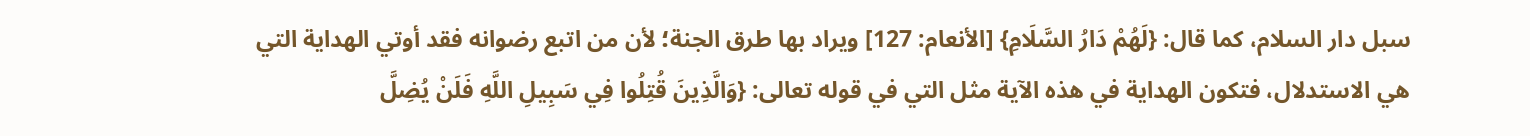سبل دار السلام، كما قال: {لَهُمْ دَارُ السَّلَامِ} [الأنعام: 127] ويراد بها طرق الجنة؛ لأن من اتبع رضوانه فقد أوتي الهداية التي هي الاستدلال، فتكون الهداية في هذه الآية مثل التي في قوله تعالى: {وَالَّذِينَ قُتِلُوا فِي سَبِيلِ اللَّهِ فَلَنْ يُضِلَّ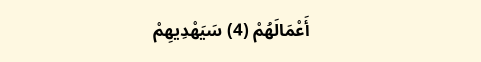أَعْمَالَهُمْ (4) سَيَهْدِيهِمْ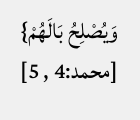وَيُصْلِحُ بَالَهُمْ} [محمد:4 , 5]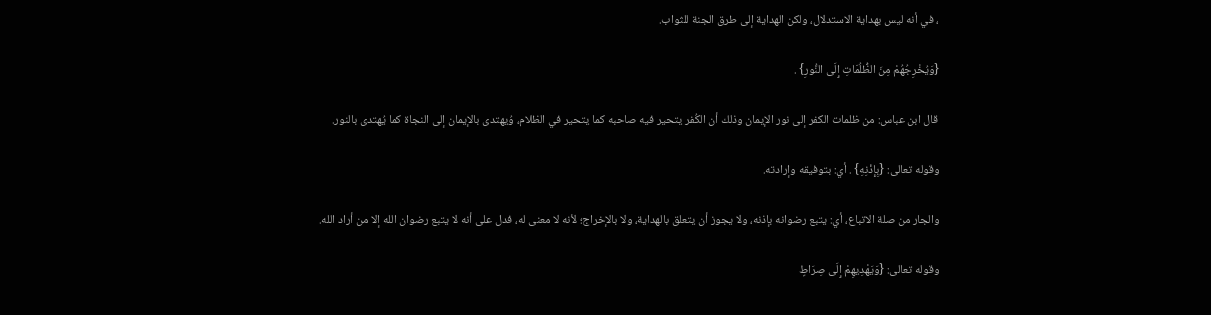، في أنه ليس بهداية الاستدلال، ولكن الهداية إلى طرق الجنة للثواب.

{وَيُخْرِجُهُمْ مِنَ الظُّلُمَاتِ إِلَى النُّورِ} .

قال ابن عباس: من ظلمات الكفر إلى نور الإيمان وذلك أن الكُفر يتحير فيه صاحبه كما يتحير في الظلام، وُيهتدى بالإيمان إلى النجاة كما يُهتدى بالنور.

وقوله تعالى: {بِإِذْنِهِ} . أي: بتوفيقه وإرادته.

والجار من صلة الاتباع، أي: يتبع رضوانه بإذنه، ولا يجوز أن يتعلق بالهداية، ولا بالإخراج؛ لأنه لا معنى له، فدل على أنه لا يتبع رضوان الله إلا من أراد الله.

وقوله تعالى: {وَيَهْدِيهِمْ إِلَى صِرَاطٍ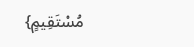مُسْتَقِيمٍ}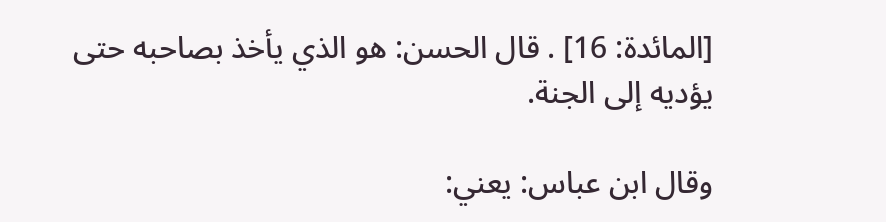[المائدة: 16] . قال الحسن: هو الذي يأخذ بصاحبه حتى يؤديه إلى الجنة.

وقال ابن عباس: يعني: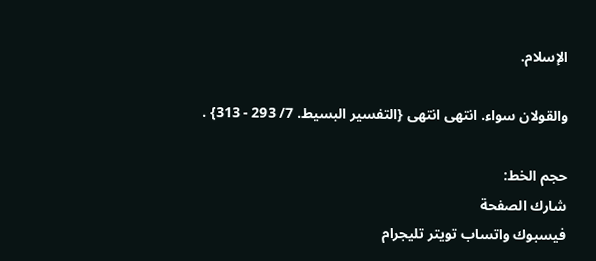الإسلام.

والقولان سواء. انتهى انتهى {التفسير البسيط. 7/ 293 - 313} .

حجم الخط:
شارك الصفحة
فيسبوك واتساب تويتر تليجرام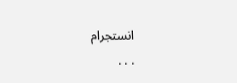انستجرام
. . .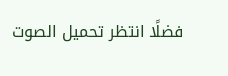فضلًا انتظر تحميل الصوت